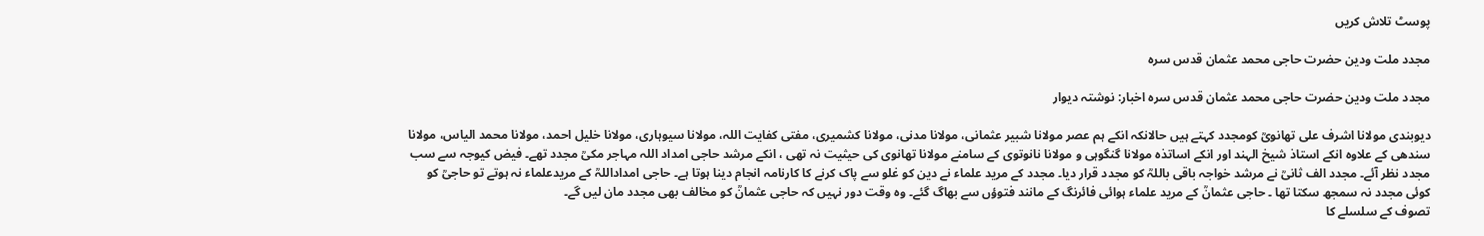پوسٹ تلاش کریں

مجدد ملت ودین حضرت حاجی محمد عثمان قدس سرہ

مجدد ملت ودین حضرت حاجی محمد عثمان قدس سرہ اخبار: نوشتہ دیوار

دیوبندی مولانا اشرف علی تھانویؒ کومجدد کہتے ہیں حالانکہ انکے ہم عصر مولانا شبیر عثمانی، مولانا مدنی، مولانا کشمیری، مفتی کفایت اللہ، مولانا سیوہاری، مولانا خلیل احمد، مولانا محمد الیاس، مولانا سندھی کے علاوہ انکے استاذ شیخ الہند اور انکے اساتذہ مولانا گنگوہی و مولانا نانوتوی کے سامنے مولانا تھانوی کی حیثیت نہ تھی ، انکے مرشد حاجی امداد اللہ مہاجر مکیؒ مجدد تھے۔ فیض کیوجہ سے سب مجدد نظر آئے۔ مجدد الف ثانیؒ نے مرشد خواجہ باقی باللہؒ کو مجدد قرار دیا۔ مجدد کے مرید علماء نے دین کو غلو سے پاک کرنے کا کارنامہ انجام دینا ہوتا ہے۔ حاجی امداداللہؒ کے مریدعلماء نہ ہوتے تو حاجیؒ کو کوئی مجدد نہ سمجھ سکتا تھا ۔ حاجی عثمانؒ کے مرید علماء ہوائی فائرنگ کے مانند فتوؤں سے بھاگ گئے۔ وہ وقت دور نہیں کہ حاجی عثمانؒ کو مخالف بھی مجدد مان لیں گے۔
تصوف کے سلسلے کا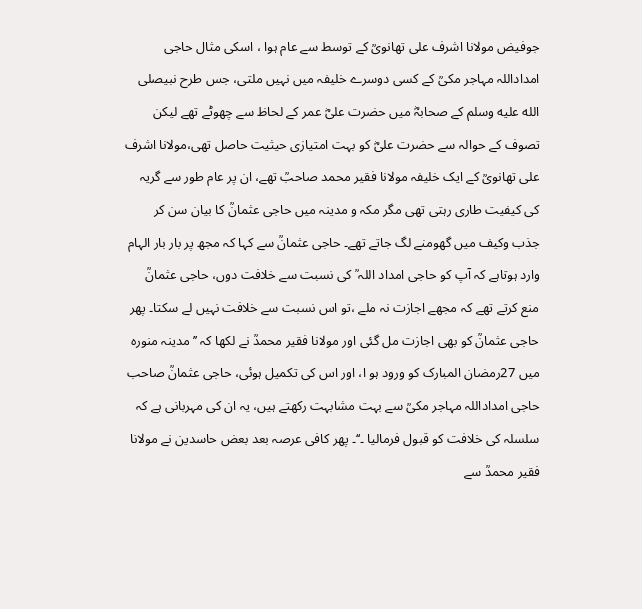جوفیض مولانا اشرف علی تھانویؒ کے توسط سے عام ہوا ، اسکی مثال حاجی امداداللہ مہاجر مکیؒ کے کسی دوسرے خلیفہ میں نہیں ملتی، جس طرح نبیصلى الله عليه وسلم کے صحابہؓ میں حضرت علیؓ عمر کے لحاظ سے چھوٹے تھے لیکن تصوف کے حوالہ سے حضرت علیؓ کو بہت امتیازی حیثیت حاصل تھی،مولانا اشرف علی تھانویؒ کے ایک خلیفہ مولانا فقیر محمد صاحبؒ تھے، ان پر عام طور سے گریہ کی کیفیت طاری رہتی تھی مگر مکہ و مدینہ میں حاجی عثمانؒ کا بیان سن کر جذب وکیف میں گھومنے لگ جاتے تھے۔ حاجی عثمانؒ سے کہا کہ مجھ پر بار بار الہام وارد ہوتاہے کہ آپ کو حاجی امداد اللہ ؒ کی نسبت سے خلافت دوں، حاجی عثمانؒ منع کرتے تھے کہ مجھے اجازت نہ ملے ،تو اس نسبت سے خلافت نہیں لے سکتا۔ پھر حاجی عثمانؒ کو بھی اجازت مل گئی اور مولانا فقیر محمدؒ نے لکھا کہ ’’مدینہ منورہ میں 27رمضان المبارک کو ورود ہو ا، اور اس کی تکمیل ہوئی، حاجی عثمانؒ صاحب حاجی امداداللہ مہاجر مکیؒ سے بہت مشابہت رکھتے ہیں، یہ ان کی مہربانی ہے کہ سلسلہ کی خلافت کو قبول فرمالیا ۔‘‘۔ پھر کافی عرصہ بعد بعض حاسدین نے مولانا فقیر محمدؒ سے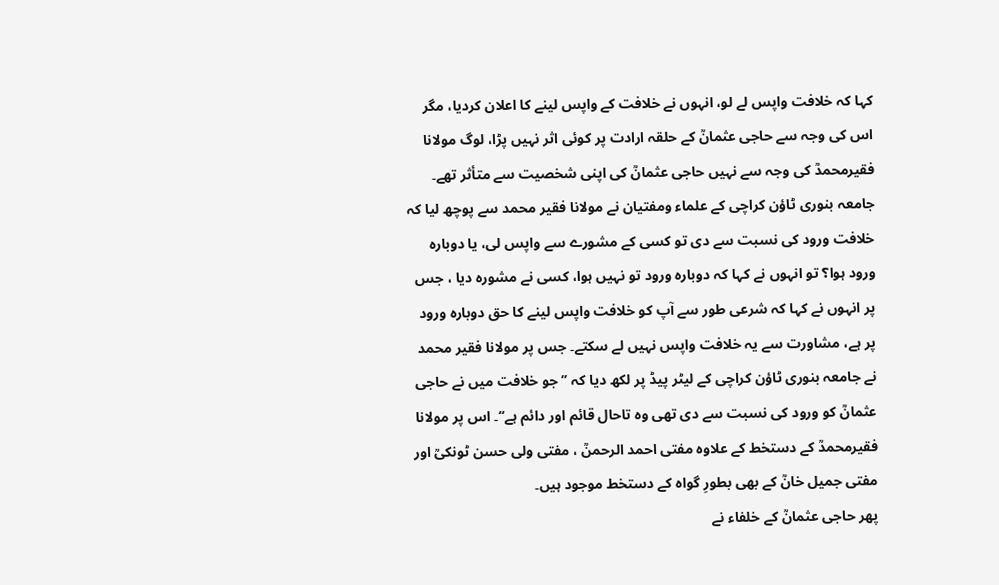کہا کہ خلافت واپس لے لو، انہوں نے خلافت کے واپس لینے کا اعلان کردیا، مگر اس کی وجہ سے حاجی عثمانؒ کے حلقہ ارادت پر کوئی اثر نہیں پڑا، لوگ مولانا فقیرمحمدؒ کی وجہ سے نہیں حاجی عثمانؒ کی اپنی شخصیت سے متأثر تھے۔ جامعہ بنوری ٹاؤن کراچی کے علماء ومفتیان نے مولانا فقیر محمد سے پوچھ لیا کہ خلافت ورود کی نسبت سے دی تو کسی کے مشورے سے واپس لی، یا دوبارہ ورود ہوا؟ تو انہوں نے کہا کہ دوبارہ ورود تو نہیں ہوا، کسی نے مشورہ دیا ، جس پر انہوں نے کہا کہ شرعی طور سے آپ کو خلافت واپس لینے کا حق دوبارہ ورود پر ہے، مشاورت سے یہ خلافت واپس نہیں لے سکتے۔ جس پر مولانا فقیر محمد نے جامعہ بنوری ٹاؤن کراچی کے لیٹر پیڈ پر لکھ دیا کہ ’’ جو خلافت میں نے حاجی عثمانؒ کو ورود کی نسبت سے دی تھی وہ تاحال قائم اور دائم ہے‘‘۔ اس پر مولانا فقیرمحمدؒ کے دستخط کے علاوہ مفتی احمد الرحمنؒ ، مفتی ولی حسن ٹونکیؒ اور مفتی جمیل خانؒ کے بھی بطورِ گواہ کے دستخط موجود ہیں۔
پھر حاجی عثمانؒ کے خلفاء نے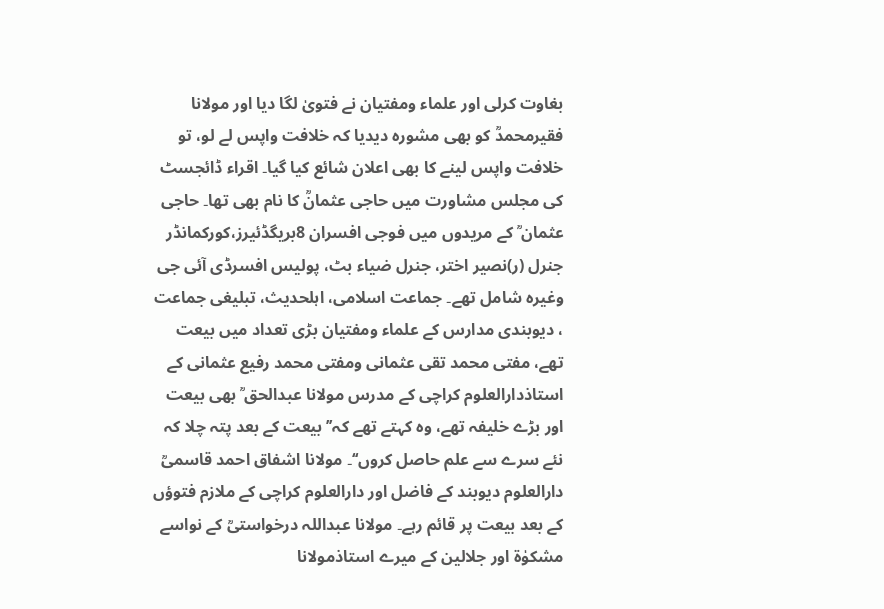بغاوت کرلی اور علماء ومفتیان نے فتویٰ لگا دیا اور مولانا فقیرمحمدؒ کو بھی مشورہ دیدیا کہ خلافت واپس لے لو، تو خلافت واپس لینے کا بھی اعلان شائع کیا گیا۔ اقراء ڈائجسٹ کی مجلس مشاورت میں حاجی عثمانؒ کا نام بھی تھا۔ حاجی عثمان ؒ کے مریدوں میں فوجی افسران 8بریگڈئیرز،کورکمانڈر جنرل (ر)نصیر اختر، جنرل ضیاء بٹ، پولیس افسرڈی آئی جی وغیرہ شامل تھے۔ جماعت اسلامی، اہلحدیث، تبلیغی جماعت ، دیوبندی مدارس کے علماء ومفتیان بڑی تعداد میں بیعت تھے، مفتی محمد تقی عثمانی ومفتی محمد رفیع عثمانی کے استاذدارالعلوم کراچی کے مدرس مولانا عبدالحق ؒ بھی بیعت اور بڑے خلیفہ تھے، وہ کہتے تھے کہ’’ بیعت کے بعد پتہ چلا کہ نئے سرے سے علم حاصل کروں‘‘۔ مولانا اشفاق احمد قاسمیؒ دارالعلوم دیوبند کے فاضل اور دارالعلوم کراچی کے ملازم فتوؤں کے بعد بیعت پر قائم رہے۔ مولانا عبداللہ درخواستیؒ کے نواسے مشکوٰۃ اور جلالین کے میرے استاذمولانا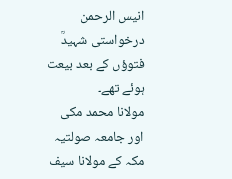انیس الرحمن درخواستی شہیدؒ فتوؤں کے بعد بیعت ہوئے تھے۔
مولانا محمد مکی اور جامعہ صولتیہ مکہ کے مولانا سیف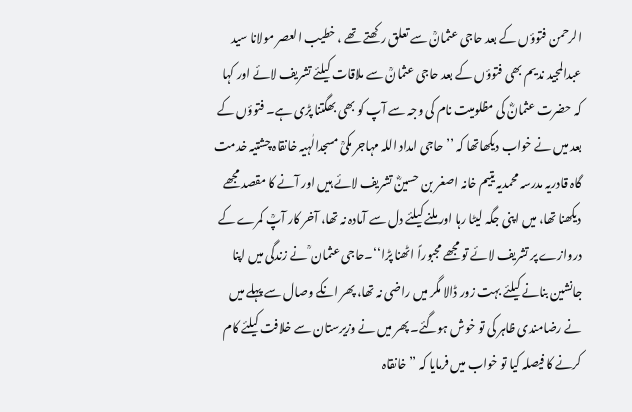الرحمن فتوؤں کے بعد حاجی عثمانؒ سے تعلق رکھتے تھے ، خطیب العصر مولانا سید عبدالمجید ندیم بھی فتوؤں کے بعد حاجی عثمانؒ سے ملاقات کیلئے تشریف لائے اور کہا کہ حضرت عثمانؓ کی مظلومیت نام کی وجہ سے آپ کو بھی بھگتنا پڑی ہے۔ فتوؤں کے بعد میں نے خواب دیکھاتھا کہ ’’حاجی امداد اللہ مہاجر مکیؒ مسجدالٰہیہ خانقاہ چشتیہ خدمت گاہ قادریہ مدرسہ محمدیہ یتیم خانہ اصغر بن حسینؓ تشریف لائے ہیں اور آنے کا مقصد مجھے دیکھنا تھا، میں اپنی جگہ لیٹا رہا اور ملنے کیلئے دل سے آمادہ نہ تھا، آخر کار آپؒ کمرے کے دروازے پر تشریف لائے تو مجھے مجبوراً اٹھنا پڑا‘‘۔حاجی عثمان ؒ نے زندگی میں اپنا جانشین بنانے کیلئے بہت زور ڈالا مگر میں راضی نہ تھا، پھر انکے وصال سے پہلے میں نے رضامندی ظاہر کی تو خوش ہوگئے۔ پھر میں نے وزیرستان سے خلافت کیلئے کام کرنے کا فیصلہ کیا تو خواب میں فرمایا کہ ’’خانقاہ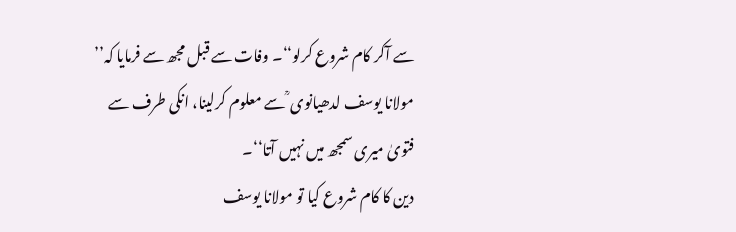سے آکر کام شروع کرلو‘‘۔ وفات سے قبل مجھ سے فرمایا کہ’’ مولانا یوسف لدھیانوی ؒ سے معلوم کرلینا، انکی طرف سے فتویٰ میری سمجھ میں نہیں آتا‘‘۔
دین کا کام شروع کیا تو مولانا یوسف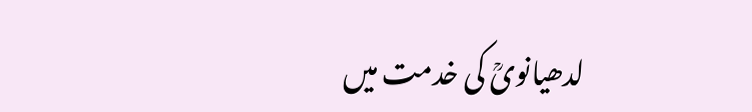لدھیانویؒ کی خدمت میں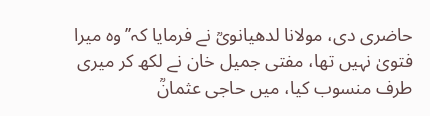حاضری دی، مولانا لدھیانویؒ نے فرمایا کہ’’وہ میرا فتویٰ نہیں تھا، مفتی جمیل خان نے لکھ کر میری طرف منسوب کیا، میں حاجی عثمانؒ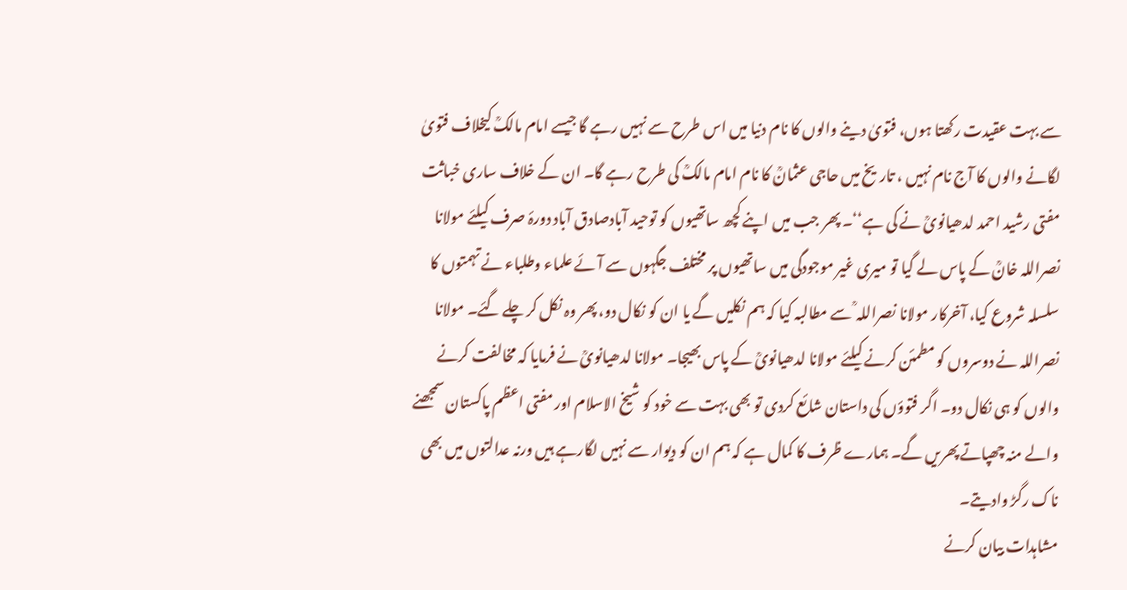سے بہت عقیدت رکھتا ہوں، فتویٰ دینے والوں کا نام دنیا میں اس طرح سے نہیں رہے گا جیسے امام مالکؒ کیخلاف فتویٰ لگانے والوں کا آج نام نہیں ، تاریخ میں حاجی عثمانؒ کا نام امام مالکؒ کی طرح رہے گا۔ ان کے خلاف ساری خباثت مفتی رشید احمد لدھیانویؒ نے کی ہے‘‘۔ پھر جب میں اپنے کچھ ساتھیوں کو توحید آبادصادق آباد دورۂ صرف کیلئے مولانا نصراللہ خانؒ کے پاس لے گیا تو میری غیر موجودگی میں ساتھیوں پر مختلف جگہوں سے آئے علماء وطلباء نے تہمتوں کا سلسلہ شروع کیا، آخرکار مولانا نصراللہ ؒ سے مطالبہ کیا کہ ہم نکلیں گے یا ان کو نکال دو، پھر وہ نکل کر چلے گئے۔ مولانا نصراللہ نے دوسروں کو مطمئن کرنے کیلئے مولانا لدھیانویؒ کے پاس بھیجا۔ مولانا لدھیانویؒ نے فرمایا کہ مخالفت کرنے والوں کو ہی نکال دو۔ اگر فتوؤں کی داستان شائع کردی تو بھی بہت سے خود کو شیخ الاسلام اور مفتی اعظم پاکستان سمجھنے والے منہ چھپاتے پھریں گے۔ ہمارے ظرف کا کمال ہے کہ ہم ان کو دیوار سے نہیں لگارہے ہیں ورنہ عدالتوں میں بھی ناک رگڑ وادیتے۔
مشاہدات بیان کرنے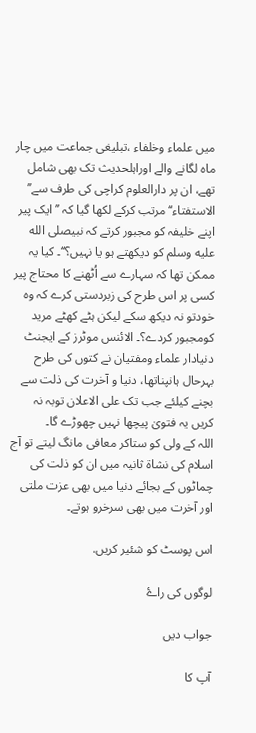میں علماء وخلفاء ،تبلیغی جماعت میں چار ماہ لگانے والے اوراہلحدیث تک بھی شامل تھے، ان پر دارالعلوم کراچی کی طرف سے’’ الاستفتاء‘‘ مرتب کرکے لکھا گیا کہ ’’ ایک پیر اپنے خلیفہ کو مجبور کرتے کہ نبیصلى الله عليه وسلم کو دیکھتے ہو یا نہیں؟‘‘۔ کیا یہ ممکن تھا کہ سہارے سے اُٹھنے کا محتاج پیر کسی پر اس طرح کی زبردستی کرے کہ وہ خودتو نہ دیکھ سکے لیکن ہٹے کھٹے مرید کومجبور کردے؟۔ الائنس موٹرز کے ایجنٹ دنیادار علماء ومفتیان نے کتوں کی طرح بہرحال ہانپناتھا، دنیا و آخرت کی ذلت سے بچنے کیلئے جب تک علی الاعلان توبہ نہ کریں یہ فتویٰ پیچھا نہیں چھوڑے گا۔
اللہ کے ولی کو ستاکر معافی مانگ لیتے تو آج اسلام کی نشاۃ ثانیہ میں ان کو ذلت کی چماٹوں کے بجائے دنیا میں بھی عزت ملتی اور آخرت میں بھی سرخرو ہوتے۔

اس پوسٹ کو شئیر کریں.

لوگوں کی راۓ

جواب دیں

آپ کا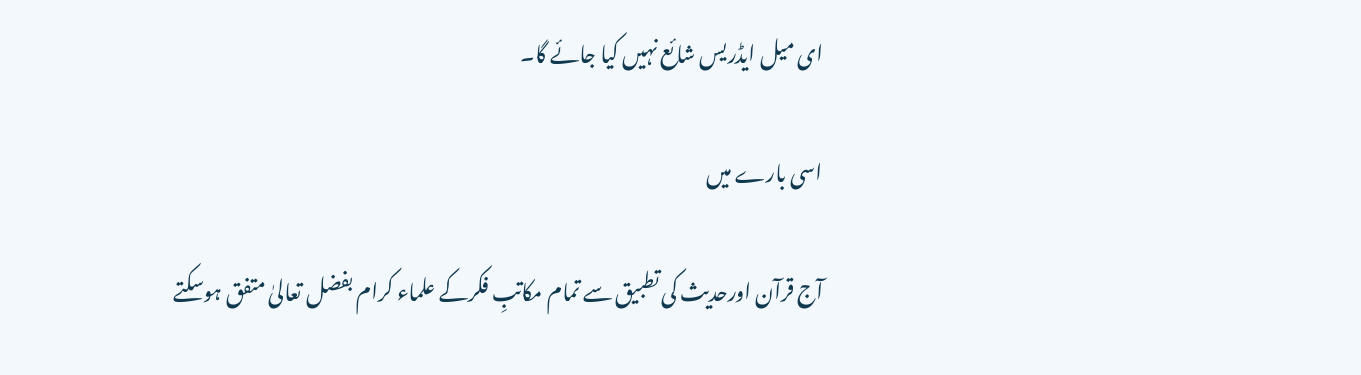ای میل ایڈریس شائع نہیں کیا جائے گا۔

اسی بارے میں

آج قرآن اورحدیث کی تطبیق سے تمام مکاتبِ فکرکے علماء کرام بفضل تعالیٰ متفق ہوسکتے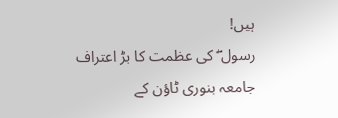ہیں!
رسول ۖ کی عظمت کا بڑ اعتراف
جامعہ بنوری ٹاؤن کے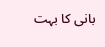بانی کا بہت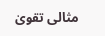مثالی تقویٰ